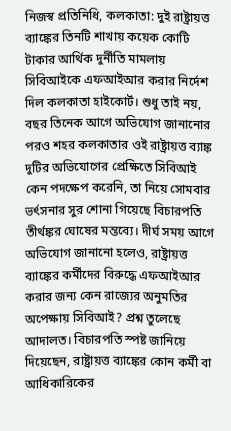নিজস্ব প্রতিনিধি, কলকাতা: দুই রাষ্ট্রায়ত্ত ব্যাঙ্কের তিনটি শাখায় কয়েক কোটি টাকার আর্থিক দুর্নীতি মামলায় সিবিআইকে এফআইআর করার নির্দেশ দিল কলকাতা হাইকোর্ট। শুধু তাই নয়, বছর তিনেক আগে অভিযোগ জানানোর পরও শহর কলকাতার ওই রাষ্ট্রায়ত্ত ব্যাঙ্ক দুটির অভিযোগের প্রেক্ষিতে সিবিআই কেন পদক্ষেপ করেনি, তা নিয়ে সোমবার ভর্ৎসনার সুর শোনা গিয়েছে বিচারপতি তীর্থঙ্কর ঘোষের মন্তব্যে। দীর্ঘ সময় আগে অভিযোগ জানানো হলেও, রাষ্ট্রায়ত্ত ব্যাঙ্কের কর্মীদের বিরুদ্ধে এফআইআর করার জন্য কেন রাজ্যের অনুমতির অপেক্ষায় সিবিআই? প্রশ্ন তুলেছে আদালত। বিচারপতি স্পষ্ট জানিয়ে দিয়েছেন, রাষ্ট্রায়ত্ত ব্যাঙ্কের কোন কর্মী বা আধিকারিকের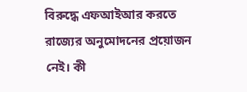বিরুদ্ধে এফআইআর করতে রাজ্যের অনুমোদনের প্রয়োজন নেই। কী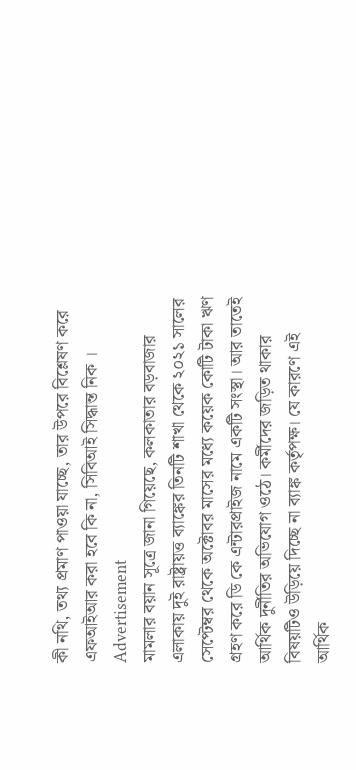কী নথি, তথ্য প্রমাণ পাওয়া যাচ্ছে, তার উপরে বিশ্লেষণ করে এফআইআর করা হবে কি না, সিবিআই সিদ্ধান্ত নিক ।
Advertisement
মামলার বয়ান সূত্রে জানা গিয়েছে, কলকাতার বড়বাজার এলাকায় দুই রাষ্ট্রায়ত্ত ব্যাঙ্কের তিনটি শাখা থেকে ২০২১ সালের সেপ্টেম্বর থেকে অক্টোবর মাসের মধ্যে কয়েক কোটি টাকা ঋণ গ্রহণ করে ডি কে এন্টারপ্রাইজ নামে একটি সংস্থা। আর তাতেই আর্থিক দুর্নীতির অভিযোগ ওঠে। কর্মীদের জড়িত থাকার বিষয়টিও উড়িয়ে দিচ্ছে না ব্যাঙ্ক কর্তৃপক্ষ। যে কারণে এই আর্থিক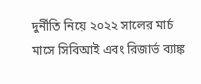দুর্নীতি নিয়ে ২০২২ সালের মার্চ মাসে সিবিআই এবং রিজার্ভ ব্যাঙ্ক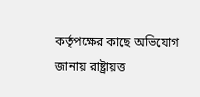কর্তৃপক্ষের কাছে অভিযোগ জানায় রাষ্ট্রায়ত্ত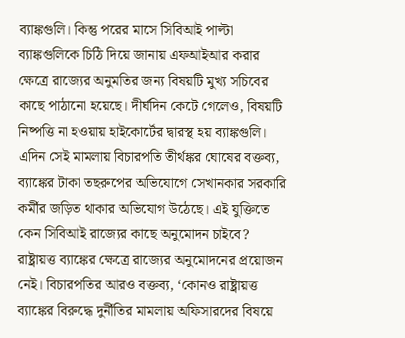ব্যাঙ্কগুলি। কিন্তু পরের মাসে সিবিআই পাল্টা ব্যাঙ্কগুলিকে চিঠি দিয়ে জানায় এফআইআর করার ক্ষেত্রে রাজ্যের অনুমতির জন্য বিষয়টি মুখ্য সচিবের কাছে পাঠানো হয়েছে। দীর্ঘদিন কেটে গেলেও, বিষয়টি নিষ্পত্তি না হওয়ায় হাইকোর্টের দ্বারস্থ হয় ব্যাঙ্কগুলি।
এদিন সেই মামলায় বিচারপতি তীর্থঙ্কর ঘোষের বক্তব্য, ব্যাঙ্কের টাকা তছরুপের অভিযোগে সেখানকার সরকারি কর্মীর জড়িত থাকার অভিযোগ উঠেছে। এই যুক্তিতে কেন সিবিআই রাজ্যের কাছে অনুমোদন চাইবে? রাষ্ট্রায়ত্ত ব্যাঙ্কের ক্ষেত্রে রাজ্যের অনুমোদনের প্রয়োজন নেই। বিচারপতির আরও বক্তব্য, ‘কোনও রাষ্ট্রায়ত্ত ব্যাঙ্কের বিরুদ্ধে দুর্নীতির মামলায় অফিসারদের বিষয়ে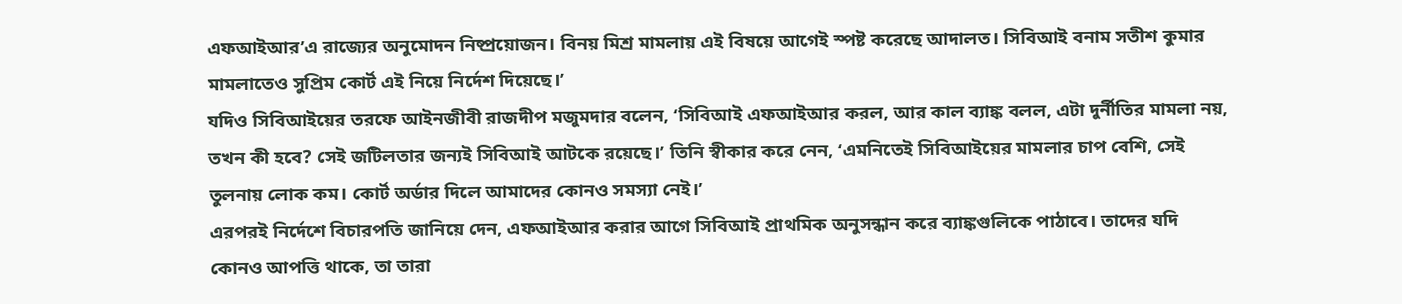এফআইআর’এ রাজ্যের অনুমোদন নিষ্প্রয়োজন। বিনয় মিশ্র মামলায় এই বিষয়ে আগেই স্পষ্ট করেছে আদালত। সিবিআই বনাম সতীশ কুমার মামলাতেও সুপ্রিম কোর্ট এই নিয়ে নির্দেশ দিয়েছে।’
যদিও সিবিআইয়ের তরফে আইনজীবী রাজদীপ মজুমদার বলেন, ‘সিবিআই এফআইআর করল, আর কাল ব্যাঙ্ক বলল, এটা দুর্নীতির মামলা নয়, তখন কী হবে? সেই জটিলতার জন্যই সিবিআই আটকে রয়েছে।’ তিনি স্বীকার করে নেন, ‘এমনিতেই সিবিআইয়ের মামলার চাপ বেশি, সেই তুলনায় লোক কম। কোর্ট অর্ডার দিলে আমাদের কোনও সমস্যা নেই।’
এরপরই নির্দেশে বিচারপতি জানিয়ে দেন, এফআইআর করার আগে সিবিআই প্রাথমিক অনুসন্ধান করে ব্যাঙ্কগুলিকে পাঠাবে। তাদের যদি কোনও আপত্তি থাকে, তা তারা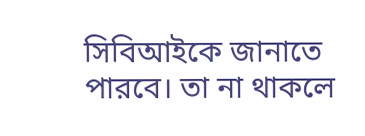সিবিআইকে জানাতে পারবে। তা না থাকলে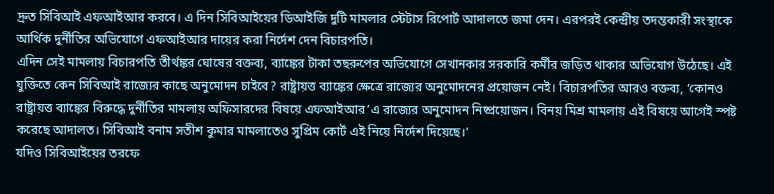দ্রুত সিবিআই এফআইআর করবে। এ দিন সিবিআইয়ের ডিআইজি দুটি মামলার স্টেটাস রিপোর্ট আদালতে জমা দেন। এরপরই কেন্দ্রীয় তদন্তকারী সংস্থাকে আর্থিক দুর্নীতির অভিযোগে এফআইআর দায়ের করা নির্দেশ দেন বিচারপতি।
এদিন সেই মামলায় বিচারপতি তীর্থঙ্কর ঘোষের বক্তব্য, ব্যাঙ্কের টাকা তছরুপের অভিযোগে সেখানকার সরকারি কর্মীর জড়িত থাকার অভিযোগ উঠেছে। এই যুক্তিতে কেন সিবিআই রাজ্যের কাছে অনুমোদন চাইবে? রাষ্ট্রায়ত্ত ব্যাঙ্কের ক্ষেত্রে রাজ্যের অনুমোদনের প্রয়োজন নেই। বিচারপতির আরও বক্তব্য, ‘কোনও রাষ্ট্রায়ত্ত ব্যাঙ্কের বিরুদ্ধে দুর্নীতির মামলায় অফিসারদের বিষয়ে এফআইআর’এ রাজ্যের অনুমোদন নিষ্প্রয়োজন। বিনয় মিশ্র মামলায় এই বিষয়ে আগেই স্পষ্ট করেছে আদালত। সিবিআই বনাম সতীশ কুমার মামলাতেও সুপ্রিম কোর্ট এই নিয়ে নির্দেশ দিয়েছে।’
যদিও সিবিআইয়ের তরফে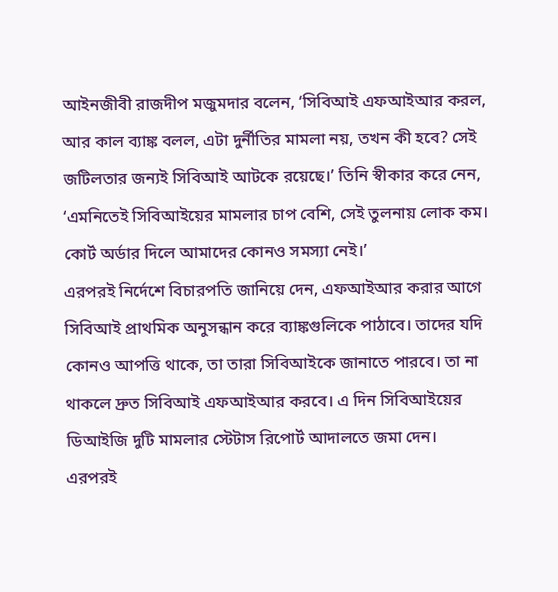আইনজীবী রাজদীপ মজুমদার বলেন, ‘সিবিআই এফআইআর করল, আর কাল ব্যাঙ্ক বলল, এটা দুর্নীতির মামলা নয়, তখন কী হবে? সেই জটিলতার জন্যই সিবিআই আটকে রয়েছে।’ তিনি স্বীকার করে নেন, ‘এমনিতেই সিবিআইয়ের মামলার চাপ বেশি, সেই তুলনায় লোক কম। কোর্ট অর্ডার দিলে আমাদের কোনও সমস্যা নেই।’
এরপরই নির্দেশে বিচারপতি জানিয়ে দেন, এফআইআর করার আগে সিবিআই প্রাথমিক অনুসন্ধান করে ব্যাঙ্কগুলিকে পাঠাবে। তাদের যদি কোনও আপত্তি থাকে, তা তারা সিবিআইকে জানাতে পারবে। তা না থাকলে দ্রুত সিবিআই এফআইআর করবে। এ দিন সিবিআইয়ের ডিআইজি দুটি মামলার স্টেটাস রিপোর্ট আদালতে জমা দেন। এরপরই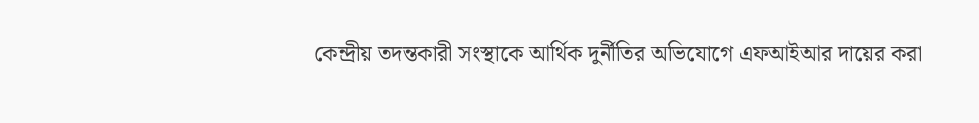কেন্দ্রীয় তদন্তকারী সংস্থাকে আর্থিক দুর্নীতির অভিযোগে এফআইআর দায়ের করা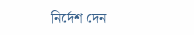নির্দেশ দেন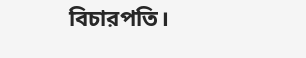বিচারপতি।